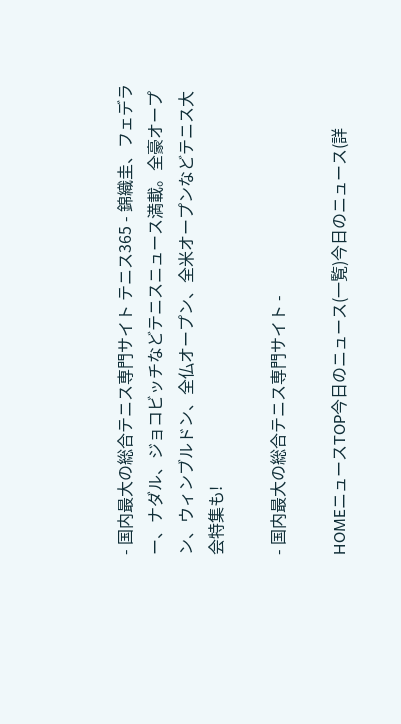- 国内最大の総合テニス専門サイト テニス365 - 錦織圭、フェデラー、ナダル、ジョコビッチなどテニスニュース満載。全豪オープン、ウィンブルドン、全仏オープン、全米オープンなどテニス大会特集も!

- 国内最大の総合テニス専門サイト -

HOMEニュースTOP今日のニュース(一覧)今日のニュース(詳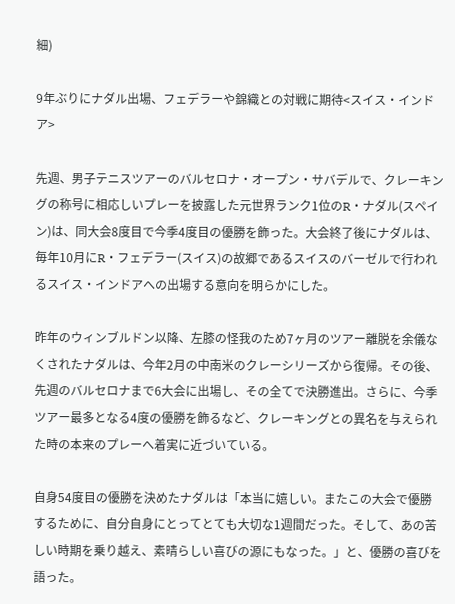細)

9年ぶりにナダル出場、フェデラーや錦織との対戦に期待<スイス・インドア>

先週、男子テニスツアーのバルセロナ・オープン・サバデルで、クレーキングの称号に相応しいプレーを披露した元世界ランク1位のR・ナダル(スペイン)は、同大会8度目で今季4度目の優勝を飾った。大会終了後にナダルは、毎年10月にR・フェデラー(スイス)の故郷であるスイスのバーゼルで行われるスイス・インドアへの出場する意向を明らかにした。

昨年のウィンブルドン以降、左膝の怪我のため7ヶ月のツアー離脱を余儀なくされたナダルは、今年2月の中南米のクレーシリーズから復帰。その後、先週のバルセロナまで6大会に出場し、その全てで決勝進出。さらに、今季ツアー最多となる4度の優勝を飾るなど、クレーキングとの異名を与えられた時の本来のプレーへ着実に近づいている。

自身54度目の優勝を決めたナダルは「本当に嬉しい。またこの大会で優勝するために、自分自身にとってとても大切な1週間だった。そして、あの苦しい時期を乗り越え、素晴らしい喜びの源にもなった。」と、優勝の喜びを語った。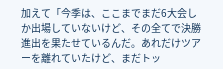加えて「今季は、ここまでまだ6大会しか出場していないけど、その全てで決勝進出を果たせているんだ。あれだけツアーを離れていたけど、まだトッ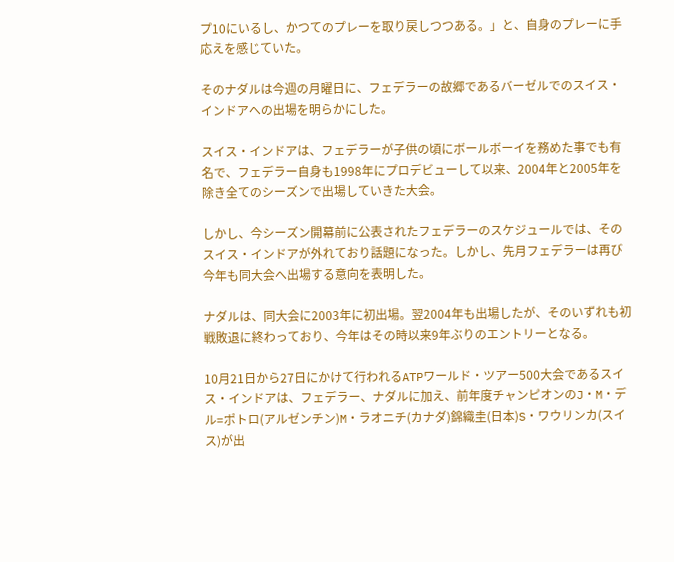プ10にいるし、かつてのプレーを取り戻しつつある。」と、自身のプレーに手応えを感じていた。

そのナダルは今週の月曜日に、フェデラーの故郷であるバーゼルでのスイス・インドアへの出場を明らかにした。

スイス・インドアは、フェデラーが子供の頃にボールボーイを務めた事でも有名で、フェデラー自身も1998年にプロデビューして以来、2004年と2005年を除き全てのシーズンで出場していきた大会。

しかし、今シーズン開幕前に公表されたフェデラーのスケジュールでは、そのスイス・インドアが外れており話題になった。しかし、先月フェデラーは再び今年も同大会へ出場する意向を表明した。

ナダルは、同大会に2003年に初出場。翌2004年も出場したが、そのいずれも初戦敗退に終わっており、今年はその時以来9年ぶりのエントリーとなる。

10月21日から27日にかけて行われるATPワールド・ツアー500大会であるスイス・インドアは、フェデラー、ナダルに加え、前年度チャンピオンのJ・M・デル=ポトロ(アルゼンチン)M・ラオニチ(カナダ)錦織圭(日本)S・ワウリンカ(スイス)が出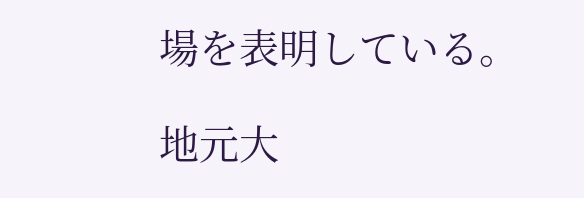場を表明している。

地元大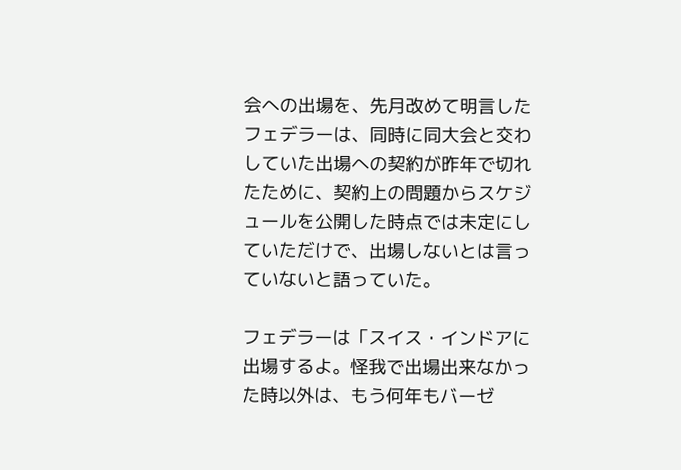会への出場を、先月改めて明言したフェデラーは、同時に同大会と交わしていた出場への契約が昨年で切れたために、契約上の問題からスケジュールを公開した時点では未定にしていただけで、出場しないとは言っていないと語っていた。

フェデラーは「スイス・インドアに出場するよ。怪我で出場出来なかった時以外は、もう何年もバーゼ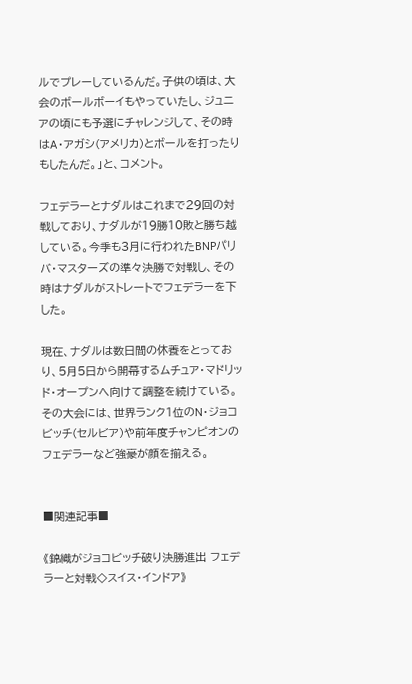ルでプレーしているんだ。子供の頃は、大会のボールボーイもやっていたし、ジュニアの頃にも予選にチャレンジして、その時はA・アガシ(アメリカ)とボールを打ったりもしたんだ。」と、コメント。

フェデラーとナダルはこれまで29回の対戦しており、ナダルが19勝10敗と勝ち越している。今季も3月に行われたBNPパリバ・マスターズの準々決勝で対戦し、その時はナダルがストレートでフェデラーを下した。

現在、ナダルは数日間の休養をとっており、5月5日から開幕するムチュア・マドリッド・オープンへ向けて調整を続けている。その大会には、世界ランク1位のN・ジョコビッチ(セルビア)や前年度チャンピオンのフェデラーなど強豪が顔を揃える。


■関連記事■

《錦織がジョコビッチ破り決勝進出 フェデラーと対戦◇スイス・インドア》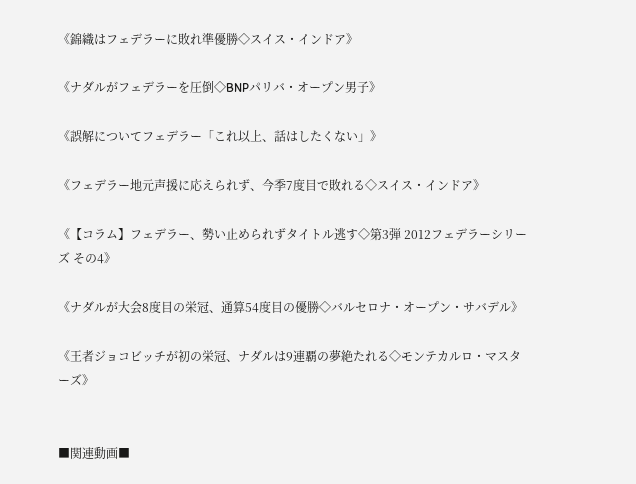《錦織はフェデラーに敗れ準優勝◇スイス・インドア》

《ナダルがフェデラーを圧倒◇BNPパリバ・オープン男子》

《誤解についてフェデラー「これ以上、話はしたくない」》

《フェデラー地元声援に応えられず、今季7度目で敗れる◇スイス・インドア》

《【コラム】フェデラー、勢い止められずタイトル逃す◇第3弾 2012フェデラーシリーズ その4》

《ナダルが大会8度目の栄冠、通算54度目の優勝◇バルセロナ・オープン・サバデル》

《王者ジョコビッチが初の栄冠、ナダルは9連覇の夢絶たれる◇モンテカルロ・マスターズ》


■関連動画■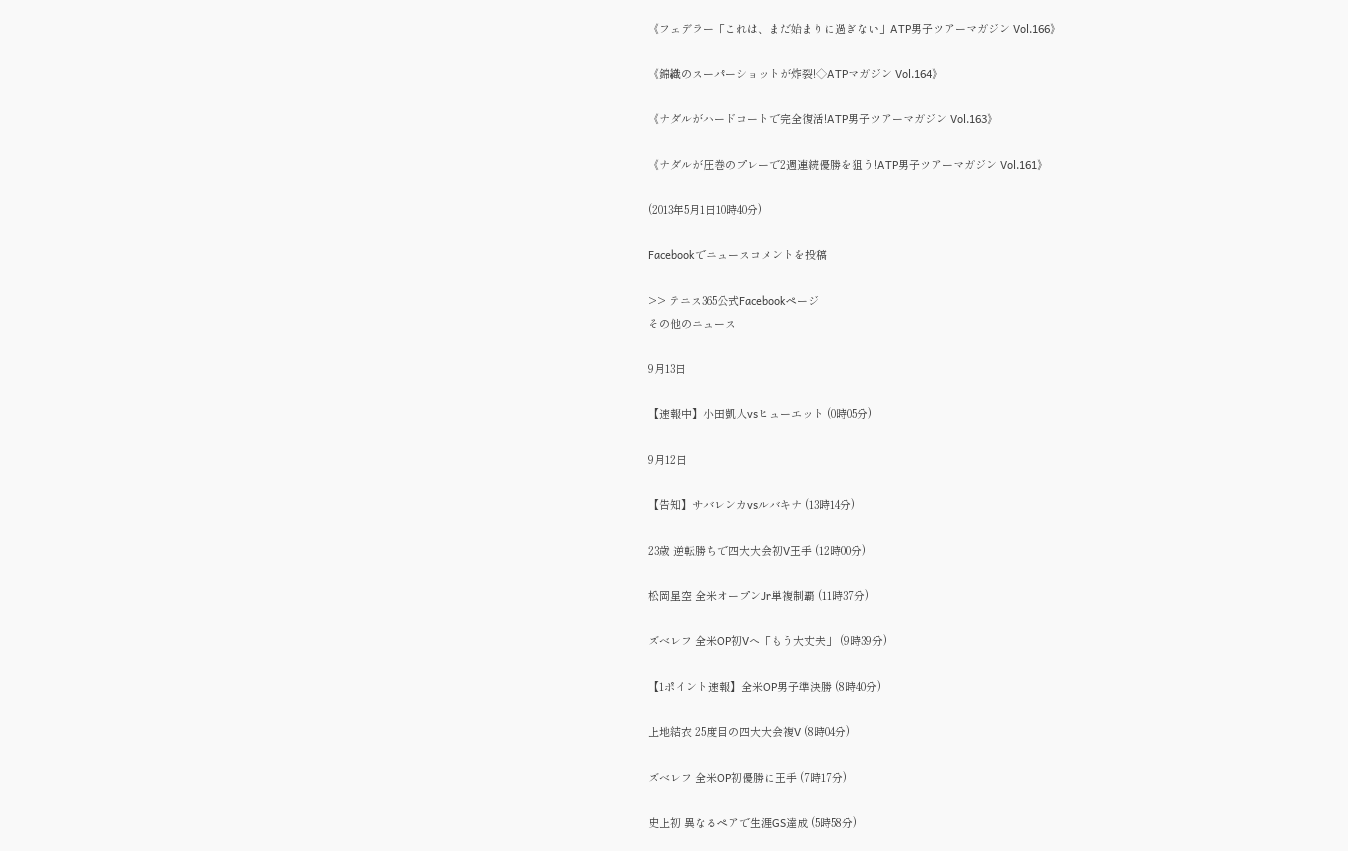《フェデラー「これは、まだ始まりに過ぎない」ATP男子ツアーマガジン Vol.166》

《錦織のスーパーショットが炸裂!◇ATPマガジン Vol.164》

《ナダルがハードコートで完全復活!ATP男子ツアーマガジン Vol.163》

《ナダルが圧巻のプレーで2週連続優勝を狙う!ATP男子ツアーマガジン Vol.161》

(2013年5月1日10時40分)

Facebookでニュースコメントを投稿

>> テニス365公式Facebookページ
その他のニュース

9月13日

【速報中】小田凱人vsヒューエット (0時05分)

9月12日

【告知】サバレンカvsルバキナ (13時14分)

23歳 逆転勝ちで四大大会初V王手 (12時00分)

松岡星空 全米オープンJr単複制覇 (11時37分)

ズベレフ 全米OP初Vへ「もう大丈夫」 (9時39分)

【1ポイント速報】全米OP男子準決勝 (8時40分)

上地結衣 25度目の四大大会複V (8時04分)

ズベレフ 全米OP初優勝に王手 (7時17分)

史上初 異なるペアで生涯GS達成 (5時58分)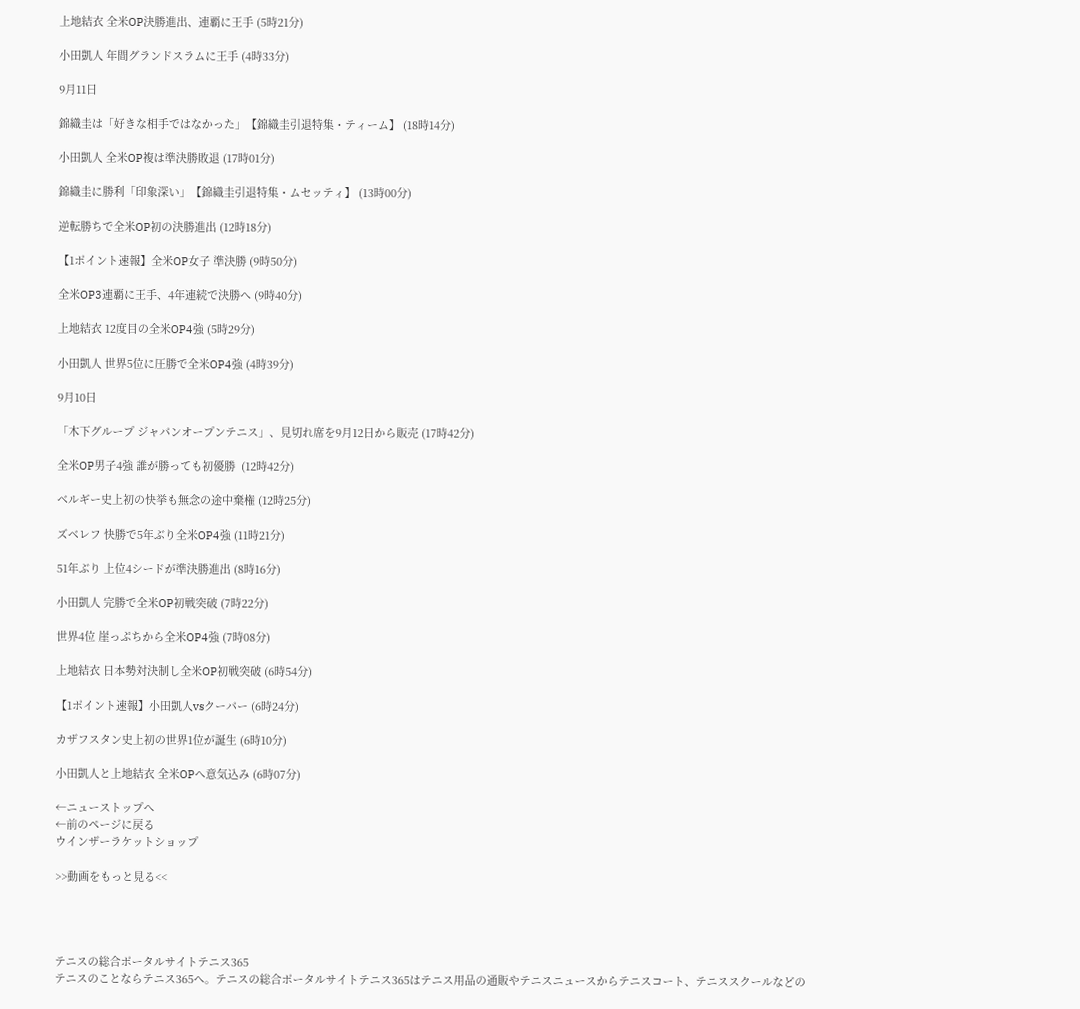上地結衣 全米OP決勝進出、連覇に王手 (5時21分)

小田凱人 年間グランドスラムに王手 (4時33分)

9月11日

錦織圭は「好きな相手ではなかった」【錦織圭引退特集・ティーム】 (18時14分)

小田凱人 全米OP複は準決勝敗退 (17時01分)

錦織圭に勝利「印象深い」【錦織圭引退特集・ムセッティ】 (13時00分)

逆転勝ちで全米OP初の決勝進出 (12時18分)

【1ポイント速報】全米OP女子 準決勝 (9時50分)

全米OP3連覇に王手、4年連続で決勝へ (9時40分)

上地結衣 12度目の全米OP4強 (5時29分)

小田凱人 世界5位に圧勝で全米OP4強 (4時39分)

9月10日

「木下グループ ジャパンオープンテニス」、見切れ席を9月12日から販売 (17時42分)

全米OP男子4強 誰が勝っても初優勝  (12時42分)

ベルギー史上初の快挙も無念の途中棄権 (12時25分)

ズベレフ 快勝で5年ぶり全米OP4強 (11時21分)

51年ぶり 上位4シードが準決勝進出 (8時16分)

小田凱人 完勝で全米OP初戦突破 (7時22分)

世界4位 崖っぷちから全米OP4強 (7時08分)

上地結衣 日本勢対決制し全米OP初戦突破 (6時54分)

【1ポイント速報】小田凱人vsクーパー (6時24分)

カザフスタン史上初の世界1位が誕生 (6時10分)

小田凱人と上地結衣 全米OPへ意気込み (6時07分)

←ニューストップへ
←前のページに戻る
ウインザーラケットショップ

>>動画をもっと見る<<




テニスの総合ポータルサイトテニス365
テニスのことならテニス365へ。テニスの総合ポータルサイトテニス365はテニス用品の通販やテニスニュースからテニスコート、テニススクールなどの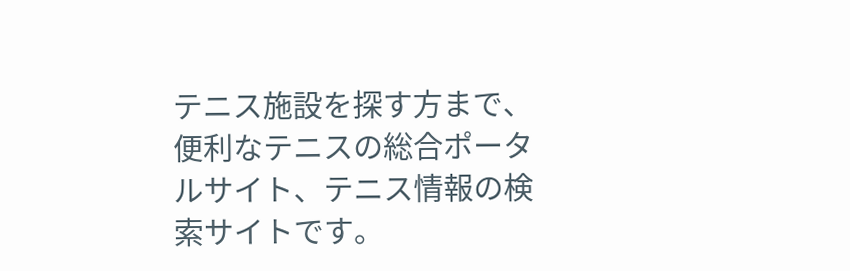テニス施設を探す方まで、便利なテニスの総合ポータルサイト、テニス情報の検索サイトです。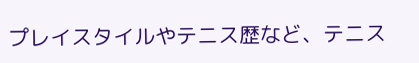プレイスタイルやテニス歴など、テニス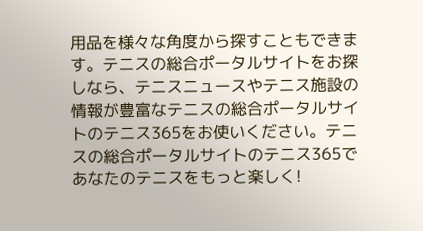用品を様々な角度から探すこともできます。テニスの総合ポータルサイトをお探しなら、テニスニュースやテニス施設の情報が豊富なテニスの総合ポータルサイトのテニス365をお使いください。テニスの総合ポータルサイトのテニス365であなたのテニスをもっと楽しく!